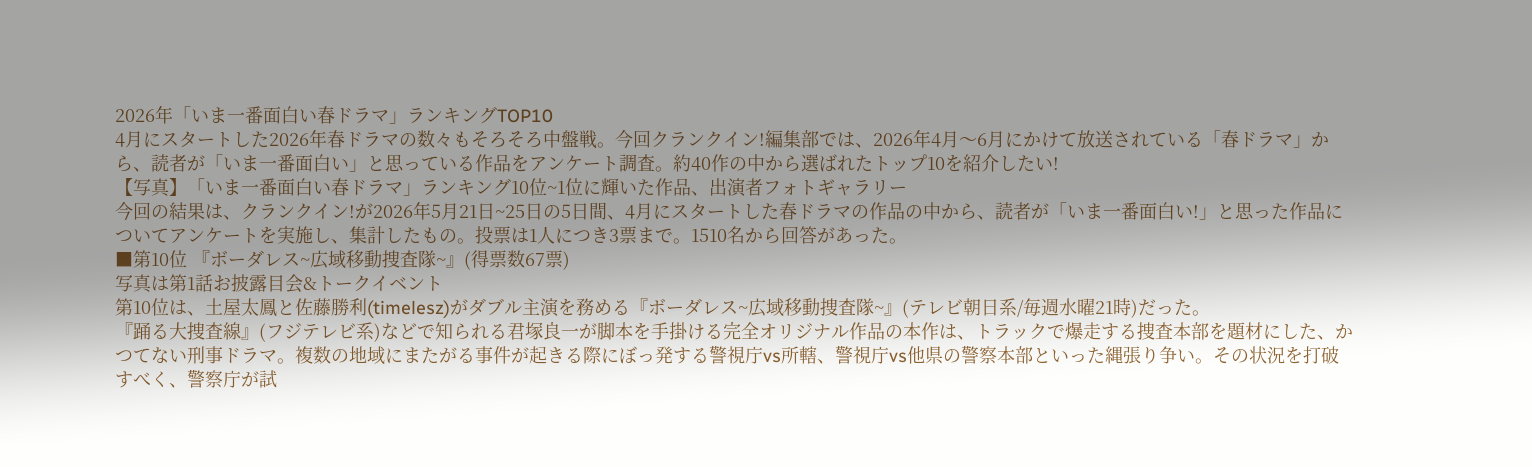2026年「いま一番面白い春ドラマ」ランキングTOP10
4月にスタートした2026年春ドラマの数々もそろそろ中盤戦。今回クランクイン!編集部では、2026年4月〜6月にかけて放送されている「春ドラマ」から、読者が「いま一番面白い」と思っている作品をアンケート調査。約40作の中から選ばれたトップ10を紹介したい!
【写真】「いま一番面白い春ドラマ」ランキング10位~1位に輝いた作品、出演者フォトギャラリー
今回の結果は、クランクイン!が2026年5月21日~25日の5日間、4月にスタートした春ドラマの作品の中から、読者が「いま一番面白い!」と思った作品についてアンケートを実施し、集計したもの。投票は1人につき3票まで。1510名から回答があった。
■第10位 『ボーダレス~広域移動捜査隊~』(得票数67票)
写真は第1話お披露目会&トークイベント
第10位は、土屋太鳳と佐藤勝利(timelesz)がダブル主演を務める『ボーダレス~広域移動捜査隊~』(テレビ朝日系/毎週水曜21時)だった。
『踊る大捜査線』(フジテレビ系)などで知られる君塚良一が脚本を手掛ける完全オリジナル作品の本作は、トラックで爆走する捜査本部を題材にした、かつてない刑事ドラマ。複数の地域にまたがる事件が起きる際にぼっ発する警視庁vs所轄、警視庁vs他県の警察本部といった縄張り争い。その状況を打破すべく、警察庁が試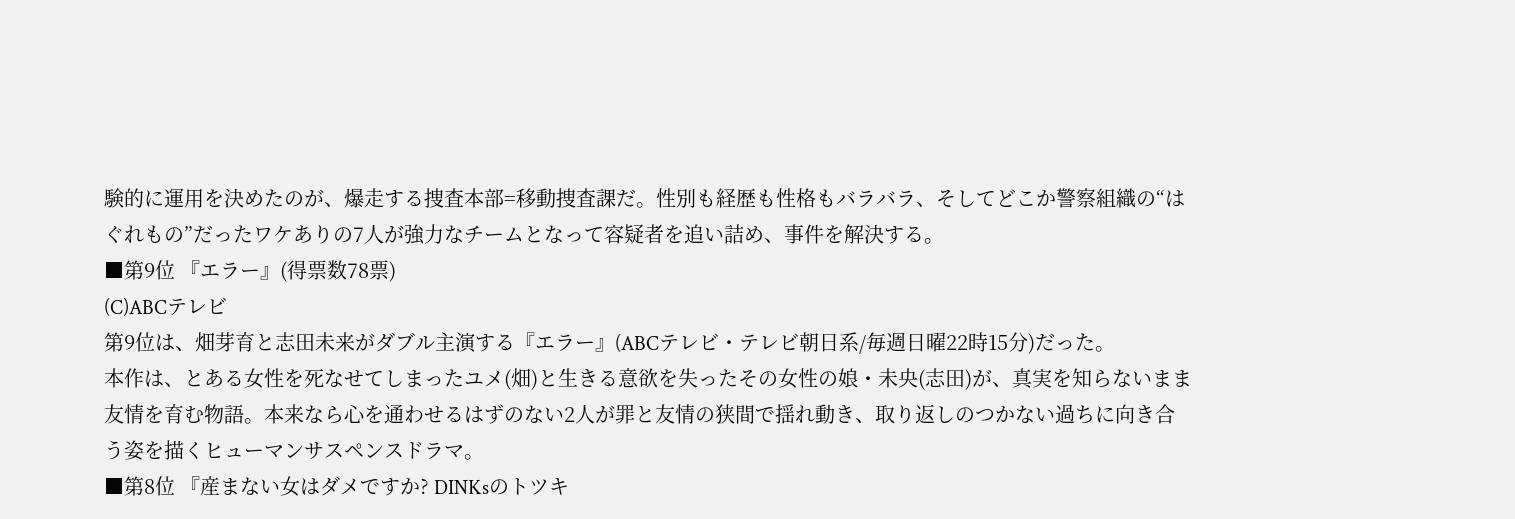験的に運用を決めたのが、爆走する捜査本部=移動捜査課だ。性別も経歴も性格もバラバラ、そしてどこか警察組織の“はぐれもの”だったワケありの7人が強力なチームとなって容疑者を追い詰め、事件を解決する。
■第9位 『エラー』(得票数78票)
(C)ABCテレビ
第9位は、畑芽育と志田未来がダブル主演する『エラー』(ABCテレビ・テレビ朝日系/毎週日曜22時15分)だった。
本作は、とある女性を死なせてしまったユメ(畑)と生きる意欲を失ったその女性の娘・未央(志田)が、真実を知らないまま友情を育む物語。本来なら心を通わせるはずのない2人が罪と友情の狭間で揺れ動き、取り返しのつかない過ちに向き合う姿を描くヒューマンサスペンスドラマ。
■第8位 『産まない女はダメですか? DINKsのトツキ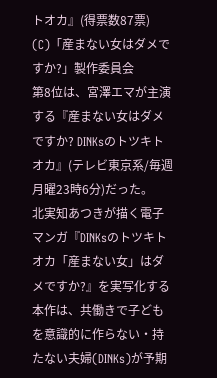トオカ』(得票数87票)
(C)「産まない女はダメですか?」製作委員会
第8位は、宮澤エマが主演する『産まない女はダメですか? DINKsのトツキトオカ』(テレビ東京系/毎週月曜23時6分)だった。
北実知あつきが描く電子マンガ『DINKsのトツキトオカ「産まない女」はダメですか?』を実写化する本作は、共働きで子どもを意識的に作らない・持たない夫婦(DINKs)が予期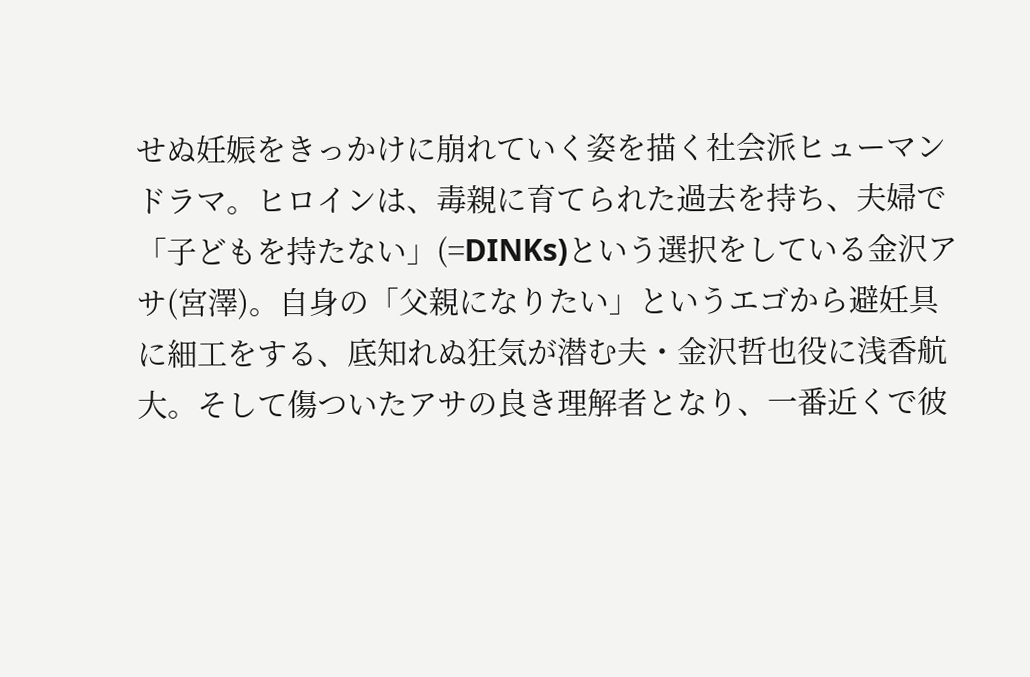せぬ妊娠をきっかけに崩れていく姿を描く社会派ヒューマンドラマ。ヒロインは、毒親に育てられた過去を持ち、夫婦で「子どもを持たない」(=DINKs)という選択をしている金沢アサ(宮澤)。自身の「父親になりたい」というエゴから避妊具に細工をする、底知れぬ狂気が潜む夫・金沢哲也役に浅香航大。そして傷ついたアサの良き理解者となり、一番近くで彼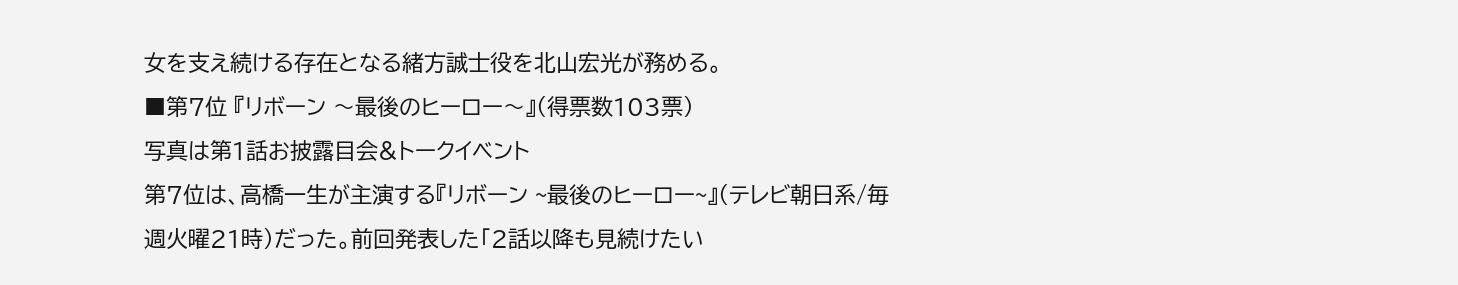女を支え続ける存在となる緒方誠士役を北山宏光が務める。
■第7位 『リボーン 〜最後のヒーロー〜』(得票数103票)
写真は第1話お披露目会&トークイベント
第7位は、高橋一生が主演する『リボーン ~最後のヒーロー~』(テレビ朝日系/毎週火曜21時)だった。前回発表した「2話以降も見続けたい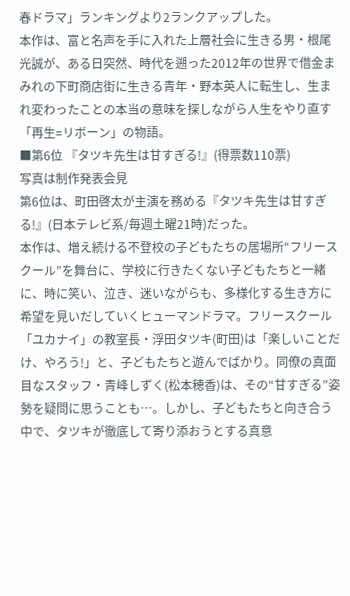春ドラマ」ランキングより2ランクアップした。
本作は、富と名声を手に入れた上層社会に生きる男・根尾光誠が、ある日突然、時代を遡った2012年の世界で借金まみれの下町商店街に生きる青年・野本英人に転生し、生まれ変わったことの本当の意味を探しながら人生をやり直す「再生=リボーン」の物語。
■第6位 『タツキ先生は甘すぎる!』(得票数110票)
写真は制作発表会見
第6位は、町田啓太が主演を務める『タツキ先生は甘すぎる!』(日本テレビ系/毎週土曜21時)だった。
本作は、増え続ける不登校の子どもたちの居場所“フリースクール”を舞台に、学校に行きたくない子どもたちと一緒に、時に笑い、泣き、迷いながらも、多様化する生き方に希望を見いだしていくヒューマンドラマ。フリースクール「ユカナイ」の教室長・浮田タツキ(町田)は「楽しいことだけ、やろう!」と、子どもたちと遊んでばかり。同僚の真面目なスタッフ・青峰しずく(松本穂香)は、その“甘すぎる”姿勢を疑問に思うことも…。しかし、子どもたちと向き合う中で、タツキが徹底して寄り添おうとする真意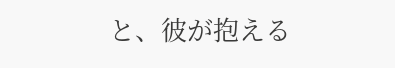と、彼が抱える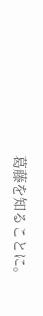葛藤を知ることに。